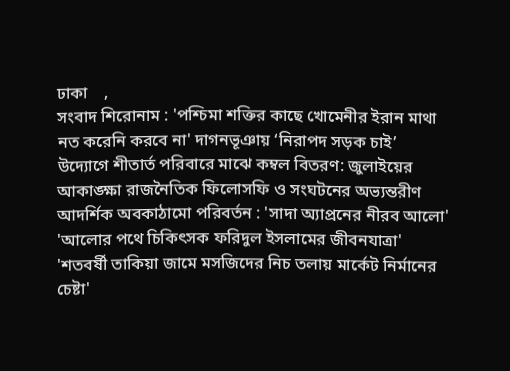ঢাকা    ,
সংবাদ শিরোনাম : 'পশ্চিমা শক্তির কাছে খোমেনীর ইরান মাথা নত করেনি করবে না' দাগনভূঞায় ‘নিরাপদ সড়ক চাই’ উদ্যোগে শীতার্ত পরিবারে মাঝে কম্বল বিতরণ: জুলাইয়ের আকাঙ্ক্ষা রাজনৈতিক ফিলোসফি ও সংঘটনের অভ্যন্তরীণ আদর্শিক অবকাঠামো পরিবর্তন : 'সাদা অ্যাপ্রনের নীরব আলো' 'আলোর পথে চিকিৎসক ফরিদুল ইসলামের জীবনযাত্রা' 'শতবর্ষী তাকিয়া জামে মসজিদের নিচ তলায় মার্কেট নির্মানের চেষ্টা'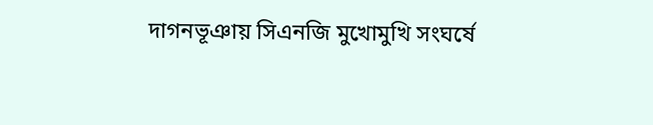দাগনভূঞায় সিএনজি মুখোমুখি সংঘর্ষে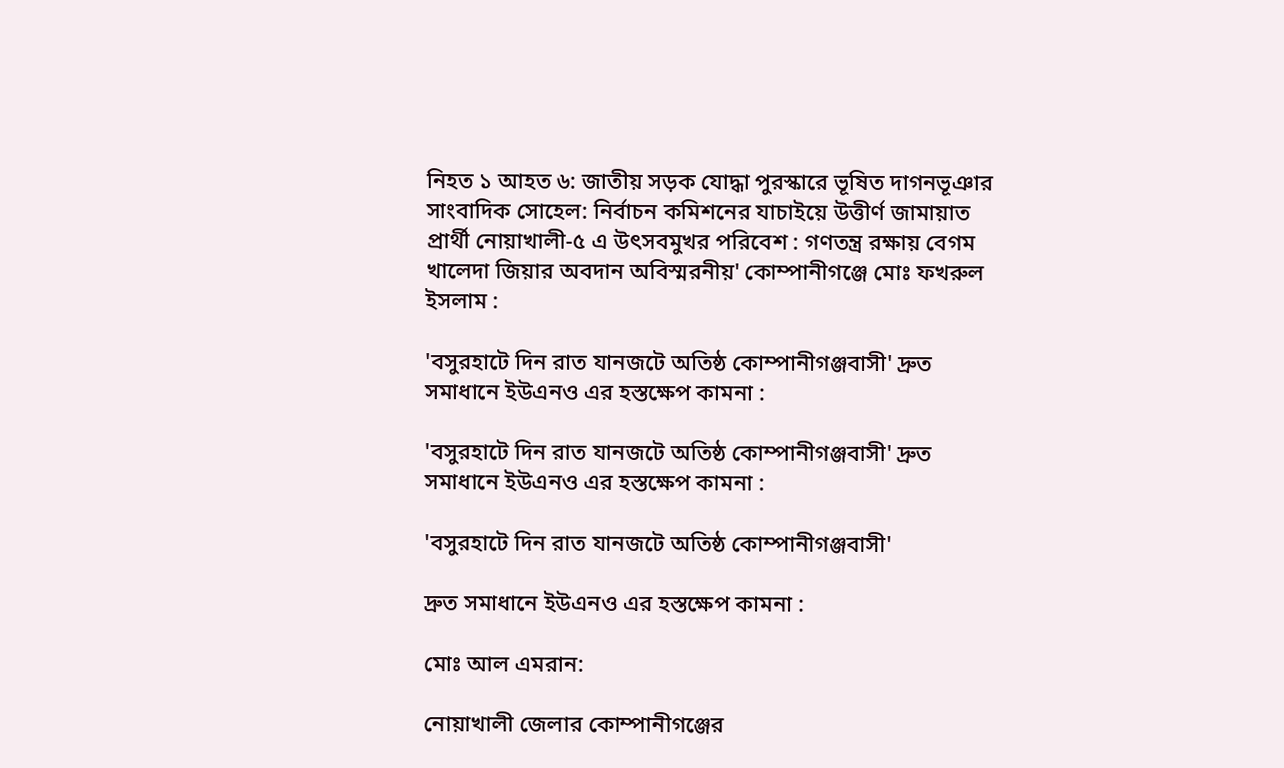নিহত ১ আহত ৬: জাতীয় সড়ক যোদ্ধা পুরস্কারে ভূষিত দাগনভূঞার সাংবাদিক সোহেল: নির্বাচন কমিশনের যাচাইয়ে উত্তীর্ণ জামায়াত প্রার্থী নোয়াখালী-৫ এ উৎসবমুখর পরিবেশ : গণতন্ত্র রক্ষায় বেগম খালেদা জিয়ার অবদান অবিস্মরনীয়' কোম্পানীগঞ্জে মোঃ ফখরুল ইসলাম :

'বসুরহাটে দিন রাত যানজটে অতিষ্ঠ কোম্পানীগঞ্জবাসী' দ্রুত সমাধানে ইউএনও এর হস্তক্ষেপ কামনা :

'বসুরহাটে দিন রাত যানজটে অতিষ্ঠ কোম্পানীগঞ্জবাসী' দ্রুত সমাধানে ইউএনও এর হস্তক্ষেপ কামনা :

'বসুরহাটে দিন রাত যানজটে অতিষ্ঠ কোম্পানীগঞ্জবাসী'

দ্রুত সমাধানে ইউএনও এর হস্তক্ষেপ কামনা :

মোঃ আল এমরান:

নোয়াখালী জেলার কোম্পানীগঞ্জের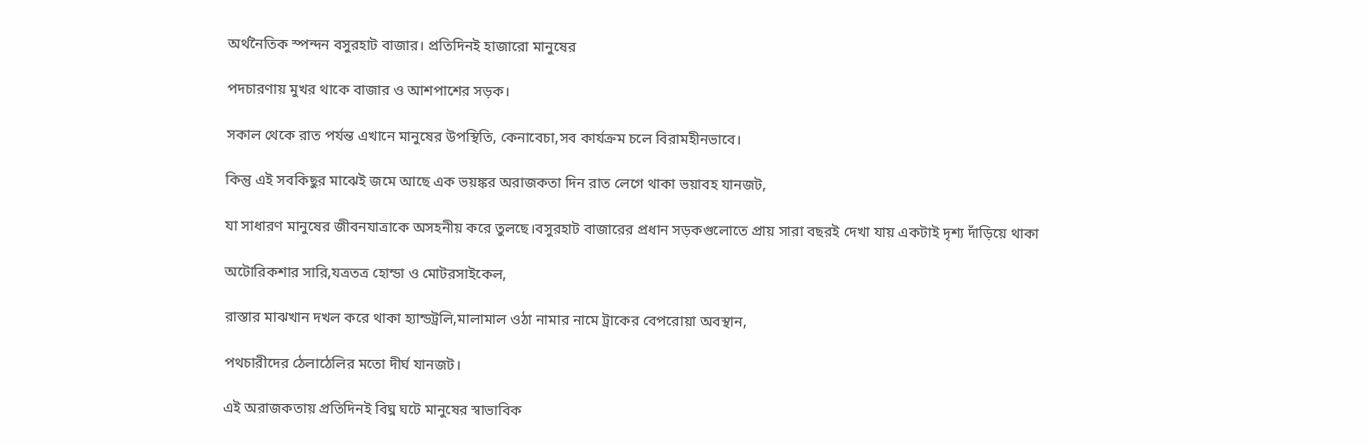অর্থনৈতিক স্পন্দন বসুরহাট বাজার। প্রতিদিনই হাজারো মানুষের

পদচারণায় মুখর থাকে বাজার ও আশপাশের সড়ক।

সকাল থেকে রাত পর্যন্ত এখানে মানুষের উপস্থিতি, কেনাবেচা,সব কার্যক্রম চলে বিরামহীনভাবে।

কিন্তু এই সবকিছুর মাঝেই জমে আছে এক ভয়ঙ্কর অরাজকতা দিন রাত লেগে থাকা ভয়াবহ যানজট,

যা সাধারণ মানুষের জীবনযাত্রাকে অসহনীয় করে তুলছে।বসুরহাট বাজারের প্রধান সড়কগুলোতে প্রায় সারা বছরই দেখা যায় একটাই দৃশ্য দাঁড়িয়ে থাকা

অটোরিকশার সারি,যত্রতত্র হোন্ডা ও মোটরসাইকেল,

রাস্তার মাঝখান দখল করে থাকা হ্যান্ডট্রলি,মালামাল ওঠা নামার নামে ট্রাকের বেপরোয়া অবস্থান,

পথচারীদের ঠেলাঠেলির মতো দীর্ঘ যানজট।

এই অরাজকতায় প্রতিদিনই বিঘ্ন ঘটে মানুষের স্বাভাবিক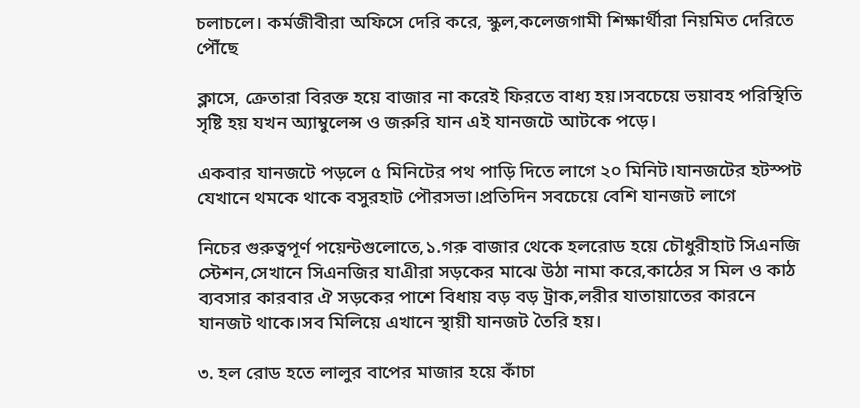চলাচলে। কর্মজীবীরা অফিসে দেরি করে, স্কুল,কলেজগামী শিক্ষার্থীরা নিয়মিত দেরিতে পৌঁছে

ক্লাসে, ক্রেতারা বিরক্ত হয়ে বাজার না করেই ফিরতে বাধ্য হয়।সবচেয়ে ভয়াবহ পরিস্থিতি সৃষ্টি হয় যখন অ্যাম্বুলেন্স ও জরুরি যান এই যানজটে আটকে পড়ে।

একবার যানজটে পড়লে ৫ মিনিটের পথ পাড়ি দিতে লাগে ২০ মিনিট।যানজটের হটস্পট যেখানে থমকে থাকে বসুরহাট পৌরসভা।প্রতিদিন সবচেয়ে বেশি যানজট লাগে

নিচের গুরুত্বপূর্ণ পয়েন্টগুলোতে,১.গরু বাজার থেকে হলরোড হয়ে চৌধুরীহাট সিএনজি স্টেশন,সেখানে সিএনজির যাএীরা সড়কের মাঝে উঠা নামা করে,কাঠের স মিল ও কাঠ ব্যবসার কারবার ঐ সড়কের পাশে বিধায় বড় বড় ট্রাক,লরীর যাতায়াতের কারনে যানজট থাকে।সব মিলিয়ে এখানে স্থায়ী যানজট তৈরি হয়।

৩. হল রোড হতে লালুর বাপের মাজার হয়ে কাঁচা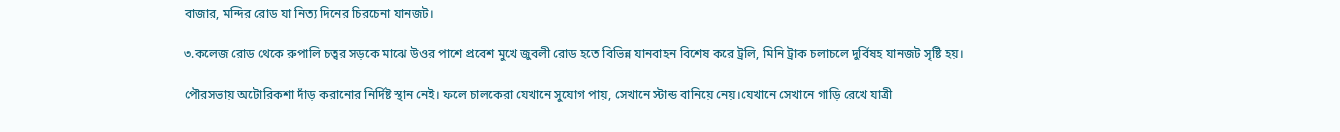বাজার, মন্দির রোড যা নিত্য দিনের চিরচেনা যানজট।

৩.কলেজ রোড থেকে রুপালি চত্বর সড়কে মাঝে উওর পাশে প্রবেশ মুখে জুবলী রোড হতে বিভিন্ন যানবাহন বিশেষ করে ট্রলি, মিনি ট্রাক চলাচলে দুর্বিষহ যানজট সৃষ্টি হয়।

পৌরসভায় অটোরিকশা দাঁড় করানোর নির্দিষ্ট স্থান নেই। ফলে চালকেরা যেখানে সুযোগ পায়, সেখানে স্টান্ড বানিয়ে নেয়।যেখানে সেখানে গাড়ি রেখে যাত্রী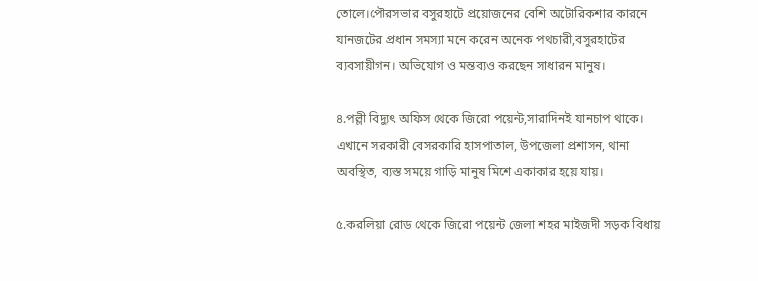তোলে।পৌরসভার বসুরহাটে প্রয়োজনের বেশি অটোরিকশার কারনে যানজটের প্রধান সমস্যা মনে করেন অনেক পথচারী,বসুরহাটের ব্যবসায়ীগন। অভিযোগ ও মন্তব্যও করছেন সাধারন মানুষ।

৪.পল্লী বিদ্যুৎ অফিস থেকে জিরো পয়েন্ট,সারাদিনই যানচাপ থাকে। এখানে সরকারী বেসরকারি হাসপাতাল, উপজেলা প্রশাসন, থানা অবস্থিত, ব্যস্ত সময়ে গাড়ি মানুষ মিশে একাকার হয়ে যায়।

৫.করলিয়া রোড থেকে জিরো পয়েন্ট জেলা শহর মাইজদী সড়ক বিধায়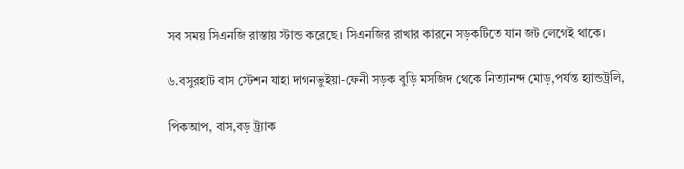সব সময় সিএনজি রাস্তায় স্টান্ড করেছে। সিএনজির রাখার কারনে সড়কটিতে যান জট লেগেই থাকে।

৬.বসুরহাট বাস স্টেশন যাহা দাগনভুইয়া-ফেনী সড়ক বুড়ি মসজিদ থেকে নিত্যানন্দ মোড়,পর্যন্ত হ্যান্ডট্রলি,

পিকআপ, বাস,বড় ট্র্যাক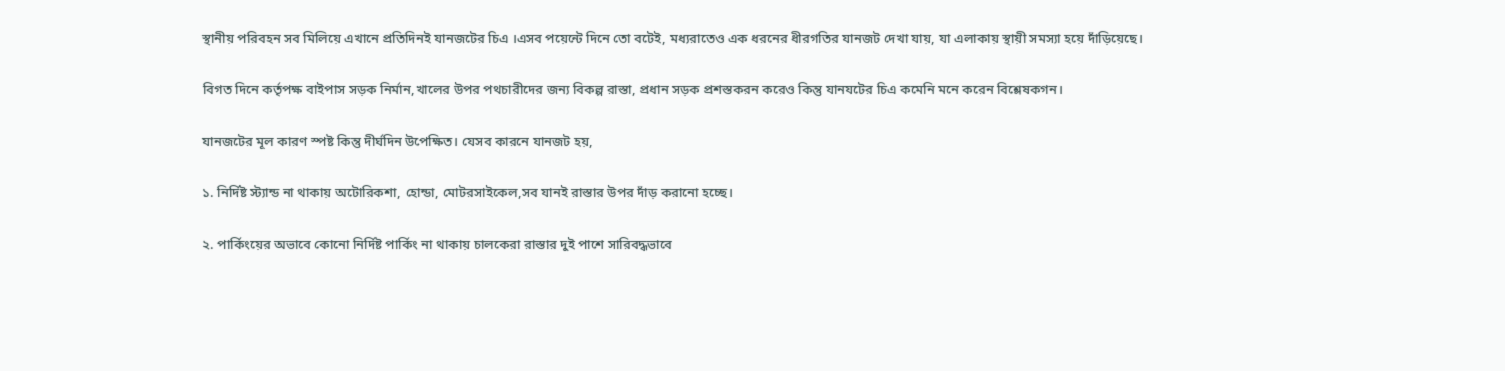স্থানীয় পরিবহন সব মিলিয়ে এখানে প্রতিদিনই যানজটের চিএ ।এসব পয়েন্টে দিনে তো বটেই, মধ্যরাতেও এক ধরনের ধীরগতির যানজট দেখা যায়, যা এলাকায় স্থায়ী সমস্যা হয়ে দাঁড়িয়েছে।

বিগত দিনে কর্তৃপক্ষ বাইপাস সড়ক নির্মান,খালের উপর পথচারীদের জন্য বিকল্প রাস্তা, প্রধান সড়ক প্রশস্তকরন করেও কিন্তু যানযটের চিএ কমেনি মনে করেন বিশ্লেষকগন।

যানজটের মূল কারণ স্পষ্ট কিন্তু দীর্ঘদিন উপেক্ষিত। যেসব কারনে যানজট হয়,

১. নির্দিষ্ট স্ট্যান্ড না থাকায় অটোরিকশা, হোন্ডা, মোটরসাইকেল,সব যানই রাস্তার উপর দাঁড় করানো হচ্ছে।

২. পার্কিংয়ের অভাবে কোনো নির্দিষ্ট পার্কিং না থাকায় চালকেরা রাস্তার দুই পাশে সারিবদ্ধভাবে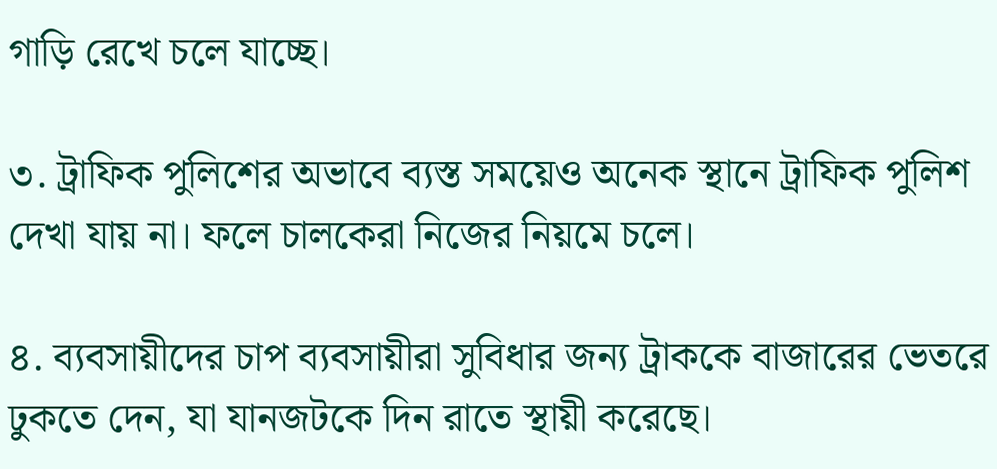গাড়ি রেখে চলে যাচ্ছে।

৩. ট্রাফিক পুলিশের অভাবে ব্যস্ত সময়েও অনেক স্থানে ট্রাফিক পুলিশ দেখা যায় না। ফলে চালকেরা নিজের নিয়মে চলে।

৪. ব্যবসায়ীদের চাপ ব্যবসায়ীরা সুবিধার জন্য ট্রাককে বাজারের ভেতরে ঢুকতে দেন, যা যানজটকে দিন রাতে স্থায়ী করেছে।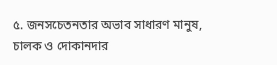৫. জনসচেতনতার অভাব সাধারণ মানুষ, চালক ও দোকানদার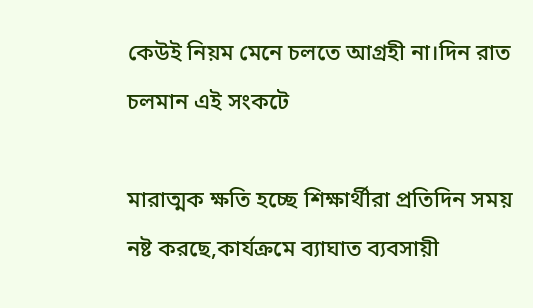কেউই নিয়ম মেনে চলতে আগ্রহী না।দিন রাত চলমান এই সংকটে

মারাত্মক ক্ষতি হচ্ছে শিক্ষার্থীরা প্রতিদিন সময় নষ্ট করছে,কার্যক্রমে ব্যাঘাত ব্যবসায়ী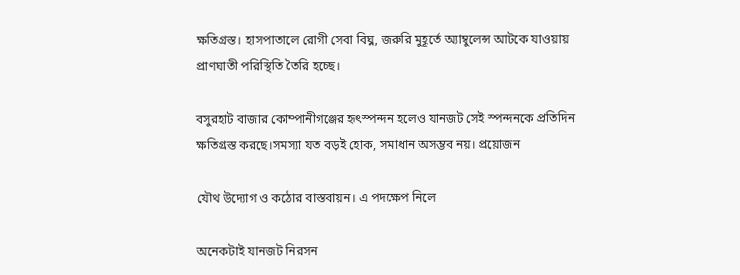ক্ষতিগ্রস্ত। হাসপাতালে রোগী সেবা বিঘ্ন, জরুরি মুহূর্তে অ্যাম্বুলেন্স আটকে যাওয়ায় প্রাণঘাতী পরিস্থিতি তৈরি হচ্ছে।

বসুরহাট বাজার কোম্পানীগঞ্জের হৃৎস্পন্দন হলেও যানজট সেই স্পন্দনকে প্রতিদিন ক্ষতিগ্রস্ত করছে।সমস্যা যত বড়ই হোক, সমাধান অসম্ভব নয়। প্রয়োজন

যৌথ উদ্যোগ ও কঠোর বাস্তবায়ন। এ পদক্ষেপ নিলে

অনেকটাই যানজট নিরসন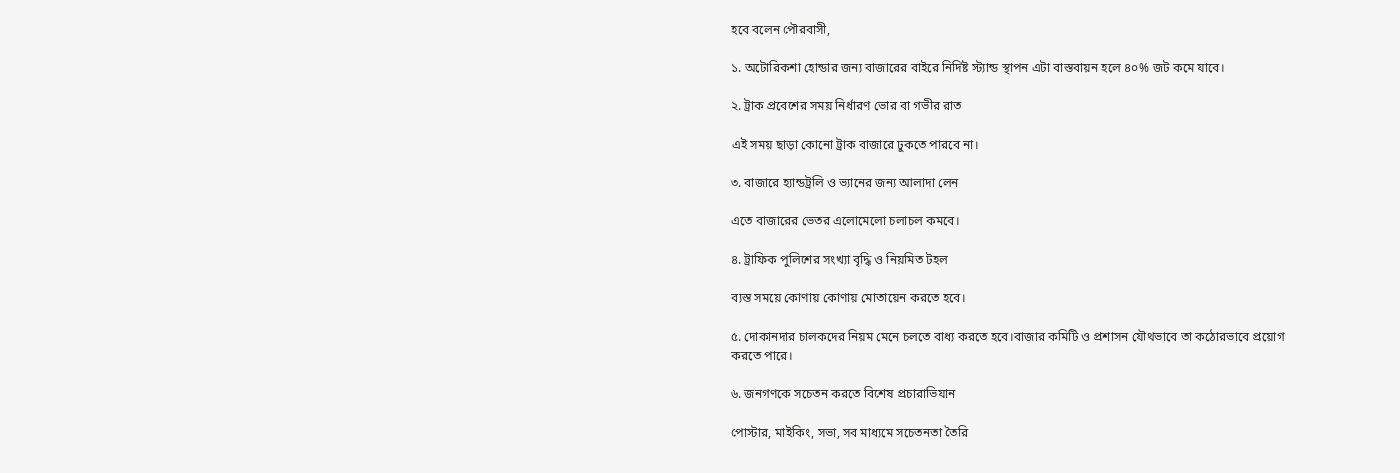হবে বলেন পৌরবাসী,

১. অটোরিকশা হোন্ডার জন্য বাজারের বাইরে নির্দিষ্ট স্ট্যান্ড স্থাপন এটা বাস্তবায়ন হলে ৪০% জট কমে যাবে।

২. ট্রাক প্রবেশের সময় নির্ধারণ ভোর বা গভীর রাত

এই সময় ছাড়া কোনো ট্রাক বাজারে ঢুকতে পারবে না।

৩. বাজারে হ্যান্ডট্রলি ও ভ্যানের জন্য আলাদা লেন

এতে বাজারের ভেতর এলোমেলো চলাচল কমবে।

৪. ট্রাফিক পুলিশের সংখ্যা বৃদ্ধি ও নিয়মিত টহল

ব্যস্ত সময়ে কোণায় কোণায় মোতায়েন করতে হবে।

৫. দোকানদার চালকদের নিয়ম মেনে চলতে বাধ্য করতে হবে।বাজার কমিটি ও প্রশাসন যৌথভাবে তা কঠোরভাবে প্রয়োগ করতে পারে।

৬. জনগণকে সচেতন করতে বিশেষ প্রচারাভিযান

পোস্টার, মাইকিং, সভা, সব মাধ্যমে সচেতনতা তৈরি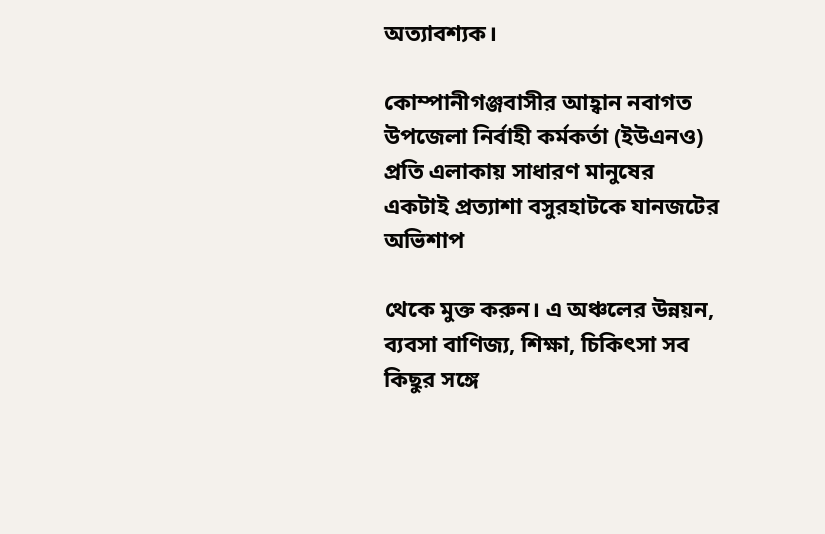অত্যাবশ্যক।

কোম্পানীগঞ্জবাসীর আহ্বান নবাগত উপজেলা নির্বাহী কর্মকর্তা (ইউএনও) প্রতি এলাকায় সাধারণ মানুষের একটাই প্রত্যাশা বসুরহাটকে যানজটের অভিশাপ

থেকে মুক্ত করুন। এ অঞ্চলের উন্নয়ন, ব্যবসা বাণিজ্য, শিক্ষা, চিকিৎসা সব কিছুর সঙ্গে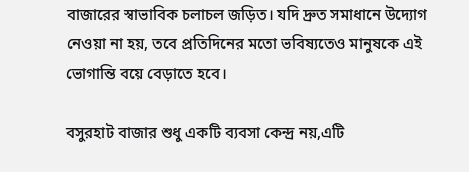বাজারের স্বাভাবিক চলাচল জড়িত। যদি দ্রুত সমাধানে উদ্যোগ নেওয়া না হয়, তবে প্রতিদিনের মতো ভবিষ্যতেও মানুষকে এই ভোগান্তি বয়ে বেড়াতে হবে।

বসুরহাট বাজার শুধু একটি ব্যবসা কেন্দ্র নয়,এটি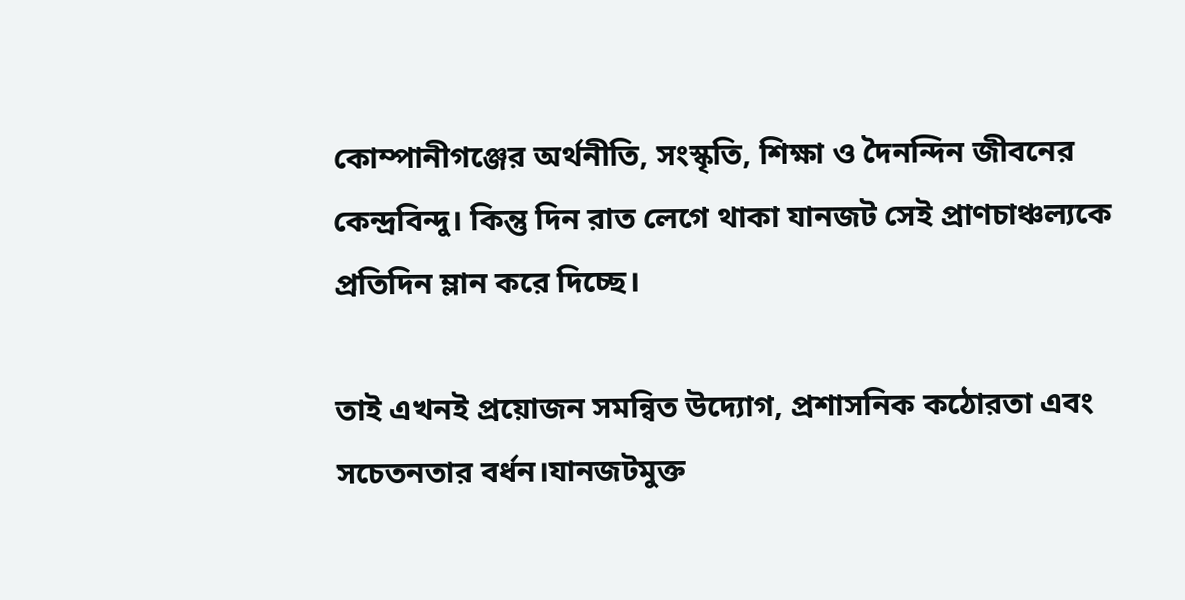কোম্পানীগঞ্জের অর্থনীতি, সংস্কৃতি, শিক্ষা ও দৈনন্দিন জীবনের কেন্দ্রবিন্দু। কিন্তু দিন রাত লেগে থাকা যানজট সেই প্রাণচাঞ্চল্যকে প্রতিদিন ম্লান করে দিচ্ছে।

তাই এখনই প্রয়োজন সমন্বিত উদ্যোগ, প্রশাসনিক কঠোরতা এবং সচেতনতার বর্ধন।যানজটমুক্ত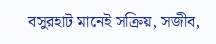বসুরহাট মানেই সক্রিয়, সজীব,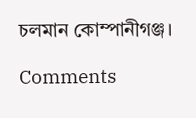চলমান কোম্পানীগঞ্জ।

Comments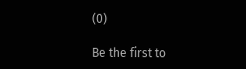(0)

Be the first to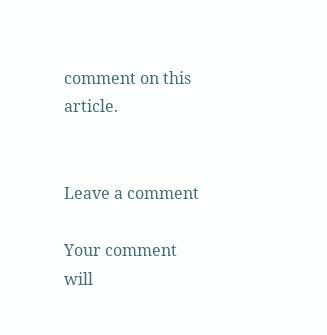comment on this article.


Leave a comment

Your comment will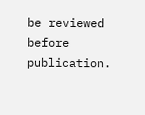be reviewed before publication.